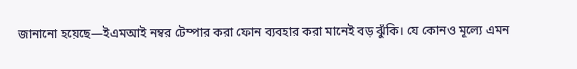জানানো হয়েছে—ইএমআই নম্বর টেম্পার করা ফোন ব্যবহার করা মানেই বড় ঝুঁকি। যে কোনও মূল্যে এমন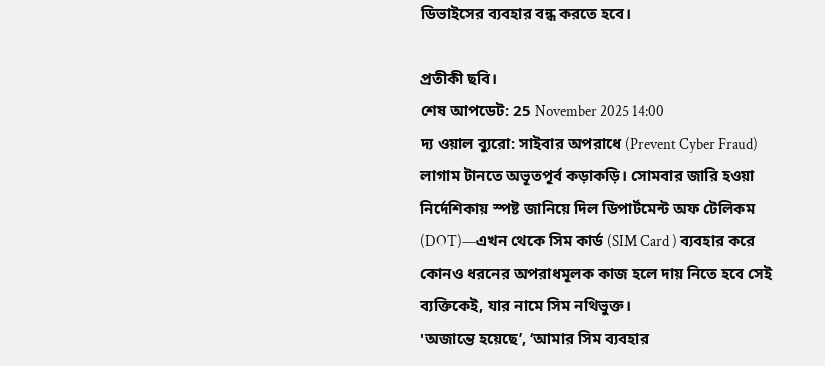ডিভাইসের ব্যবহার বন্ধ করতে হবে।

প্রতীকী ছবি।
শেষ আপডেট: 25 November 2025 14:00
দ্য ওয়াল ব্যুরো: সাইবার অপরাধে (Prevent Cyber Fraud) লাগাম টানতে অভূতপূর্ব কড়াকড়ি। সোমবার জারি হওয়া নির্দেশিকায় স্পষ্ট জানিয়ে দিল ডিপার্টমেন্ট অফ টেলিকম (DOT)—এখন থেকে সিম কার্ড (SIM Card ) ব্যবহার করে কোনও ধরনের অপরাধমূলক কাজ হলে দায় নিতে হবে সেই ব্যক্তিকেই, যার নামে সিম নথিভুক্ত।
'অজান্তে হয়েছে’, ‘আমার সিম ব্যবহার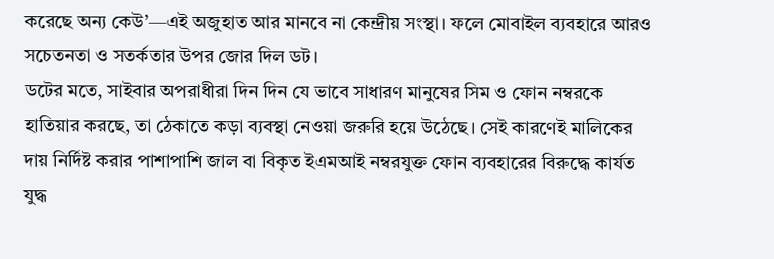করেছে অন্য কেউ’—এই অজুহাত আর মানবে না কেন্দ্রীয় সংস্থা। ফলে মোবাইল ব্যবহারে আরও সচেতনতা ও সতর্কতার উপর জোর দিল ডট।
ডটের মতে, সাইবার অপরাধীরা দিন দিন যে ভাবে সাধারণ মানুষের সিম ও ফোন নম্বরকে হাতিয়ার করছে, তা ঠেকাতে কড়া ব্যবস্থা নেওয়া জরুরি হয়ে উঠেছে। সেই কারণেই মালিকের দায় নির্দিষ্ট করার পাশাপাশি জাল বা বিকৃত ইএমআই নম্বরযুক্ত ফোন ব্যবহারের বিরুদ্ধে কার্যত যুদ্ধ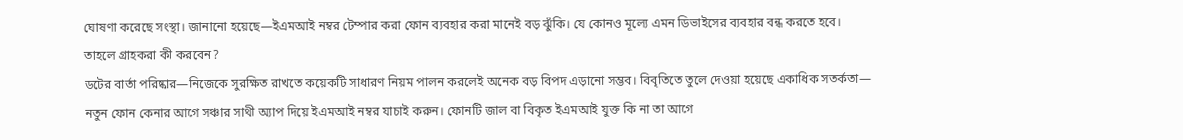ঘোষণা করেছে সংস্থা। জানানো হয়েছে—ইএমআই নম্বর টেম্পার করা ফোন ব্যবহার করা মানেই বড় ঝুঁকি। যে কোনও মূল্যে এমন ডিভাইসের ব্যবহার বন্ধ করতে হবে।
তাহলে গ্রাহকরা কী করবেন?
ডটের বার্তা পরিষ্কার—নিজেকে সুরক্ষিত রাখতে কয়েকটি সাধারণ নিয়ম পালন করলেই অনেক বড় বিপদ এড়ানো সম্ভব। বিবৃতিতে তুলে দেওয়া হয়েছে একাধিক সতর্কতা—
নতুন ফোন কেনার আগে সঞ্চার সাথী অ্যাপ দিয়ে ইএমআই নম্বর যাচাই করুন। ফোনটি জাল বা বিকৃত ইএমআই যুক্ত কি না তা আগে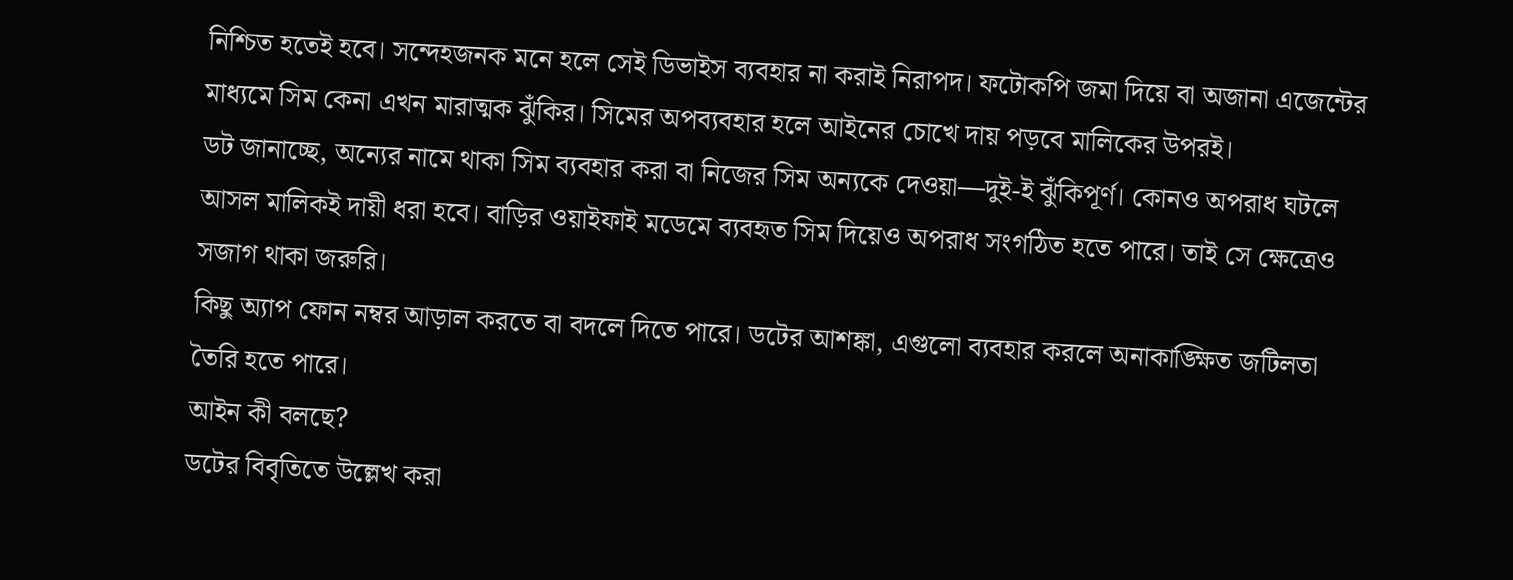নিশ্চিত হতেই হবে। সন্দেহজনক মনে হলে সেই ডিভাইস ব্যবহার না করাই নিরাপদ। ফটোকপি জমা দিয়ে বা অজানা এজেন্টের মাধ্যমে সিম কেনা এখন মারাত্মক ঝুঁকির। সিমের অপব্যবহার হলে আইনের চোখে দায় পড়বে মালিকের উপরই।
ডট জানাচ্ছে, অন্যের নামে থাকা সিম ব্যবহার করা বা নিজের সিম অন্যকে দেওয়া—দুই-ই ঝুঁকিপূর্ণ। কোনও অপরাধ ঘটলে আসল মালিকই দায়ী ধরা হবে। বাড়ির ওয়াইফাই মডেমে ব্যবহৃত সিম দিয়েও অপরাধ সংগঠিত হতে পারে। তাই সে ক্ষেত্রেও সজাগ থাকা জরুরি।
কিছু অ্যাপ ফোন নম্বর আড়াল করতে বা বদলে দিতে পারে। ডটের আশঙ্কা, এগুলো ব্যবহার করলে অনাকাঙ্ক্ষিত জটিলতা তৈরি হতে পারে।
আইন কী বলছে?
ডটের বিবৃতিতে উল্লেখ করা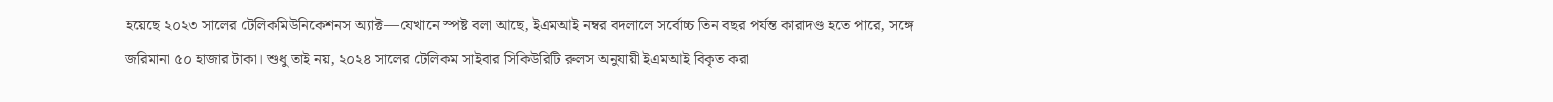হয়েছে ২০২৩ সালের টেলিকমিউনিকেশনস অ্যাক্ট—যেখানে স্পষ্ট বলা আছে, ইএমআই নম্বর বদলালে সর্বোচ্চ তিন বছর পর্যন্ত কারাদণ্ড হতে পারে, সঙ্গে জরিমানা ৫০ হাজার টাকা। শুধু তাই নয়, ২০২৪ সালের টেলিকম সাইবার সিকিউরিটি রুলস অনুযায়ী ইএমআই বিকৃত করা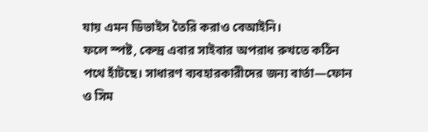যায় এমন ডিভাইস তৈরি করাও বেআইনি।
ফলে স্পষ্ট, কেন্দ্র এবার সাইবার অপরাধ রুখতে কঠিন পথে হাঁটছে। সাধারণ ব্যবহারকারীদের জন্য বার্তা—ফোন ও সিম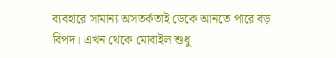ব্যবহারে সামান্য অসতর্কতাই ডেকে আনতে পারে বড় বিপদ। এখন থেকে মোবাইল শুধু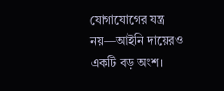যোগাযোগের যন্ত্র নয়—আইনি দায়েরও একটি বড় অংশ।